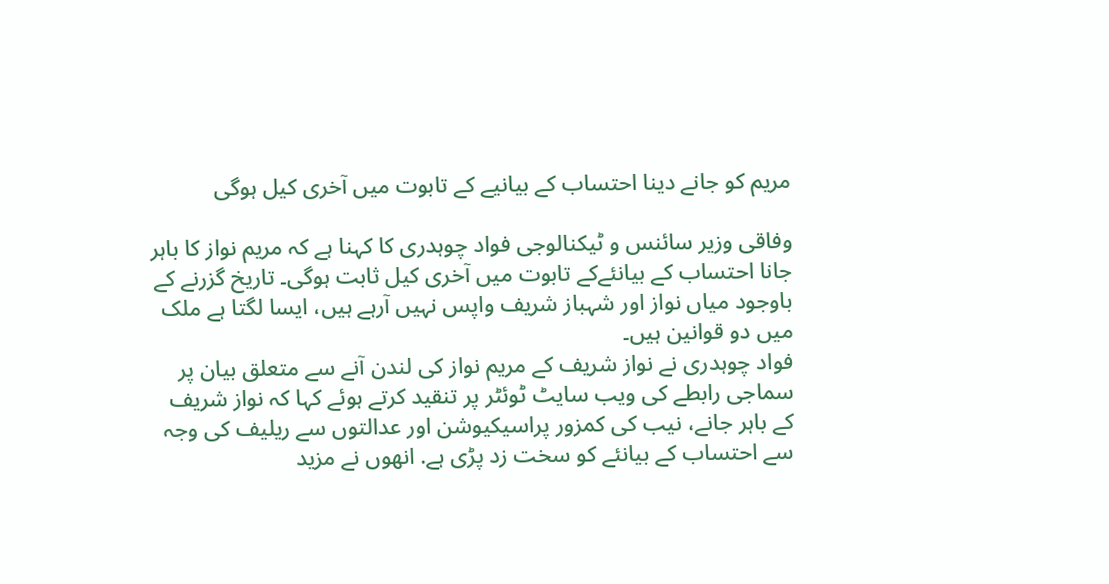مریم کو جانے دینا احتساب کے بیانیے کے تابوت میں آخری کیل ہوگی

وفاقی وزیر سائنس و ٹیکنالوجی فواد چوہدری کا کہنا ہے کہ مریم نواز کا باہر جانا احتساب کے بیانئےکے تابوت میں آخری کیل ثابت ہوگی۔ تاریخ گزرنے کے باوجود میاں نواز اور شہباز شریف واپس نہیں آرہے ہیں، ایسا لگتا ہے ملک میں دو قوانین ہیں۔
فواد چوہدری نے نواز شریف کے مریم نواز کی لندن آنے سے متعلق بیان پر سماجی رابطے کی ویب سایٹ ٹوئٹر پر تنقید کرتے ہوئے کہا کہ نواز شریف کے باہر جانے، نیب کی کمزور پراسیکیوشن اور عدالتوں سے ریلیف کی وجہ سے احتساب کے بیانئے کو سخت زد پڑی ہے. انھوں نے مزید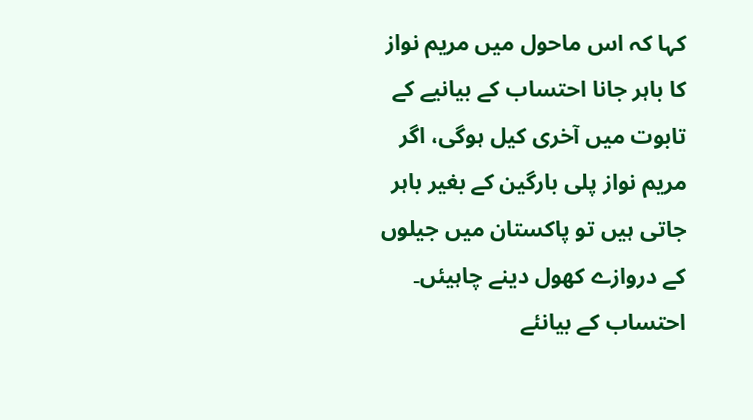کہا کہ اس ماحول میں مریم نواز کا باہر جانا احتساب کے بیانیے کے تابوت میں آخری کیل ہوگی، اگر مریم نواز پلی بارگین کے بغیر باہر جاتی ہیں تو پاکستان میں جیلوں کے دروازے کھول دینے چاہیئں۔
احتساب کے بیانئے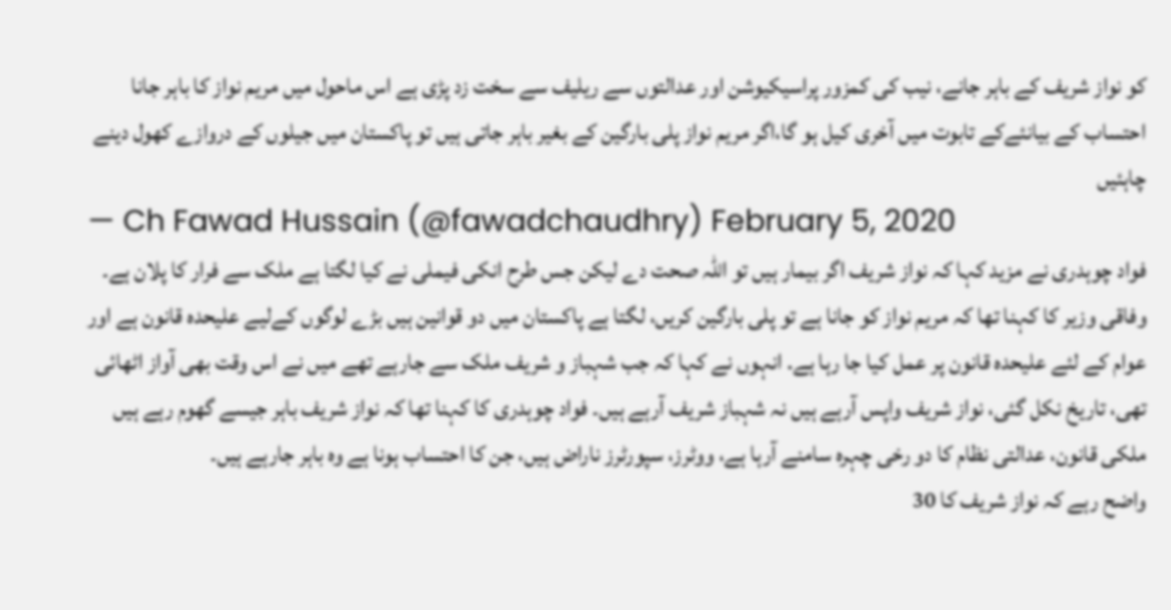کو نواز شریف کے باہر جانے، نیب کی کمزور پراسیکیوشن اور عدالتوں سے ریلیف سے سخت زد پڑی ہے اس ماحول میں مریم نواز کا باہر جانا احتساب کے بیانئےکے تابوت میں آخری کیل ہو گا،اگر مریم نواز پلی بارگین کے بغیر باہر جاتی ہیں تو پاکستان میں جیلوں کے دروازے کھول دینے چاہئیں
— Ch Fawad Hussain (@fawadchaudhry) February 5, 2020
فواد چوہدری نے مزید کہا کہ نواز شریف اگر بیمار ہیں تو اللہ صحت دے لیکن جس طرح انکی فیملی نے کیا لگتا ہے ملک سے فرار کا پلان ہے۔ وفاقی وزیر کا کہنا تھا کہ مریم نواز کو جانا ہے تو پلی بارگین کریں، لگتا ہے پاکستان میں دو قوانین ہیں بڑے لوگوں کےلیے علیحدہ قانون ہے اور عوام کے لئے علیحدہ قانون پر عمل کیا جا رہا ہے. انہوں نے کہا کہ جب شہباز و شریف ملک سے جارہے تھے میں نے اس وقت بھی آواز اٹھائی تھی، تاریخ نکل گئی، نواز شریف واپس آرہے ہیں نہ شہباز شریف آرہے ہیں۔ فواد چوہدری کا کہنا تھا کہ نواز شریف باہر جیسے گھوم رہے ہیں ملکی قانون، عدالتی نظام کا دو رخی چہرہ سامنے آرہا ہے، ووٹرز، سپورٹرز ناراض ہیں، جن کا احتساب ہونا ہے وہ باہر جارہے ہیں۔
واضح رہے کہ نواز شریف کا 30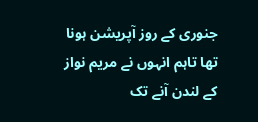جنوری کے روز آپریشن ہونا تھا تاہم انہوں نے مریم نواز کے لندن آنے تک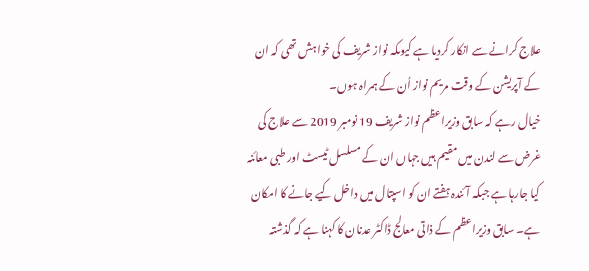علاج کرانے سے انکار کردیا ہے کیوںکہ نواز شریف کی خواہش تھی کہ ان کے آپریشن کے وقت مریم نواز اُن کے ہمراہ ہوں۔
خیال رہے کہ سابق وزیراعظم نواز شریف 19 نومبر 2019 سے علاج کی غرض سے لندن میں مقیم ہیں جہاں ان کے مسلسل ٹیسٹ اور طبی معائنہ کیا جارہا ہے جبکہ آئندہ ہفتے ان کو اسپتال میں داخل کیے جانے کا امکان ہے۔ سابق وزیراعظم کے ذاتی معالج ڈاکٹر عدنان کا کہنا ہے کہ گذشتہ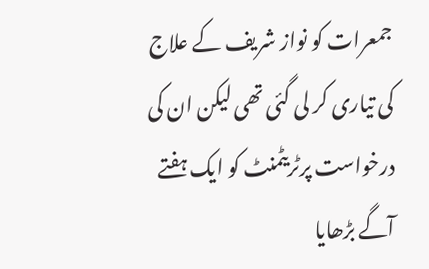جمعرات کو نواز شریف کے علاج کی تیاری کر لی گئی تھی لیکن ان کی درخواست پرٹریٹمنٹ کو ایک ہفتے آگے بڑھایا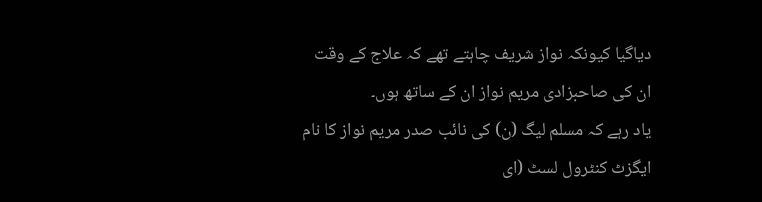دیاگیا کیونکہ نواز شریف چاہتے تھے کہ علاج کے وقت ان کی صاحبزادی مریم نواز ان کے ساتھ ہوں۔
یاد رہے کہ مسلم لیگ (ن) کی نائب صدر مریم نواز کا نام ایگزٹ کنٹرول لسٹ (ای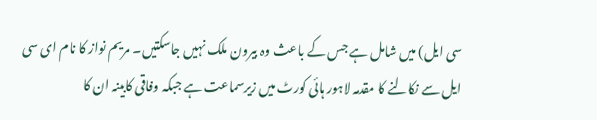سی ایل) میں شامل ہے جس کے باعث وہ بیرون ملک نہیں جاسکتیں۔ مریم نواز کا نام ای سی ایل سے نکالنے کا مقدمہ لاہور ہائی کورٹ میں زیرسماعت ہے جبکہ وفاقی کابینہ ان کا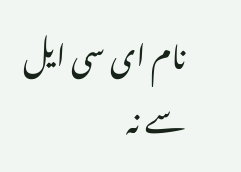نام ای سی ایل سے نہ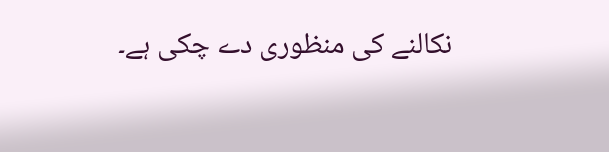نکالنے کی منظوری دے چکی ہے۔